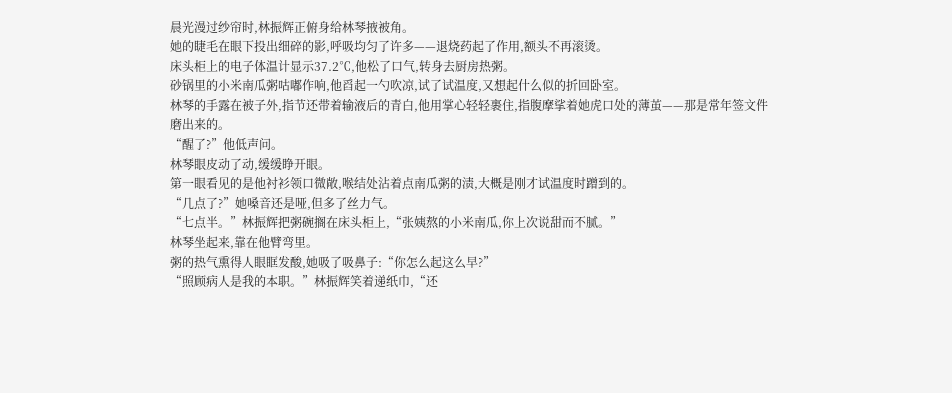晨光漫过纱帘时,林振辉正俯身给林琴掖被角。
她的睫毛在眼下投出细碎的影,呼吸均匀了许多——退烧药起了作用,额头不再滚烫。
床头柜上的电子体温计显示37.2℃,他松了口气,转身去厨房热粥。
砂锅里的小米南瓜粥咕嘟作响,他舀起一勺吹凉,试了试温度,又想起什么似的折回卧室。
林琴的手露在被子外,指节还带着输液后的青白,他用掌心轻轻裹住,指腹摩挲着她虎口处的薄茧——那是常年签文件磨出来的。
“醒了?”他低声问。
林琴眼皮动了动,缓缓睁开眼。
第一眼看见的是他衬衫领口微敞,喉结处沾着点南瓜粥的渍,大概是刚才试温度时蹭到的。
“几点了?”她嗓音还是哑,但多了丝力气。
“七点半。”林振辉把粥碗搁在床头柜上,“张姨熬的小米南瓜,你上次说甜而不腻。”
林琴坐起来,靠在他臂弯里。
粥的热气熏得人眼眶发酸,她吸了吸鼻子:“你怎么起这么早?”
“照顾病人是我的本职。”林振辉笑着递纸巾,“还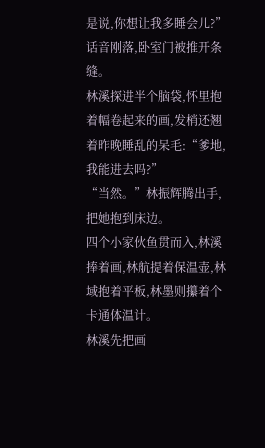是说,你想让我多睡会儿?”
话音刚落,卧室门被推开条缝。
林溪探进半个脑袋,怀里抱着幅卷起来的画,发梢还翘着昨晚睡乱的呆毛:“爹地,我能进去吗?”
“当然。”林振辉腾出手,把她抱到床边。
四个小家伙鱼贯而入,林溪捧着画,林航提着保温壶,林域抱着平板,林墨则攥着个卡通体温计。
林溪先把画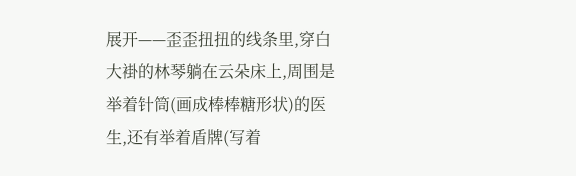展开——歪歪扭扭的线条里,穿白大褂的林琴躺在云朵床上,周围是举着针筒(画成棒棒糖形状)的医生,还有举着盾牌(写着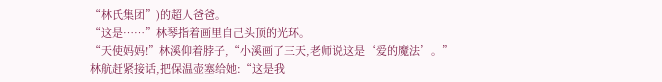“林氏集团”)的超人爸爸。
“这是……”林琴指着画里自己头顶的光环。
“天使妈妈!”林溪仰着脖子,“小溪画了三天,老师说这是‘爱的魔法’。”
林航赶紧接话,把保温壶塞给她:“这是我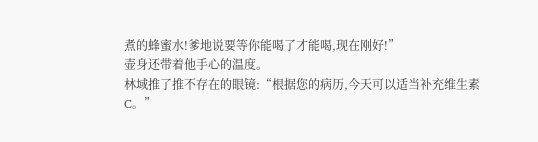煮的蜂蜜水!爹地说要等你能喝了才能喝,现在刚好!”
壶身还带着他手心的温度。
林域推了推不存在的眼镜:“根据您的病历,今天可以适当补充维生素C。”